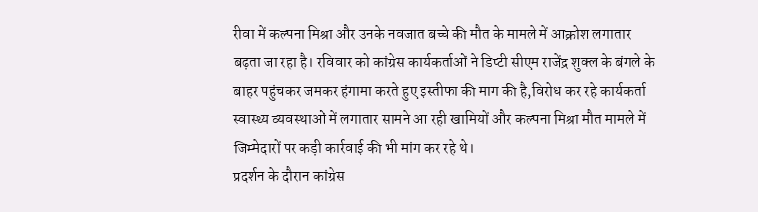रीवा में कल्पना मिश्रा और उनके नवजात बच्चे की मौत के मामले में आक्रोश लगातार बढ़ता जा रहा है। रविवार को कांग्रेस कार्यकर्ताओं ने डिप्टी सीएम राजेंद्र शुक्ल के बंगले के बाहर पहुंचकर जमकर हंगामा करते हुए इस्तीफा की माग की है,विरोध कर रहे कार्यकर्ता स्वास्थ्य व्यवस्थाओं में लगातार सामने आ रही खामियों और कल्पना मिश्रा मौत मामले में जिम्मेदारों पर कड़ी कार्रवाई की भी मांग कर रहे थे।
प्रदर्शन के दौरान कांग्रेस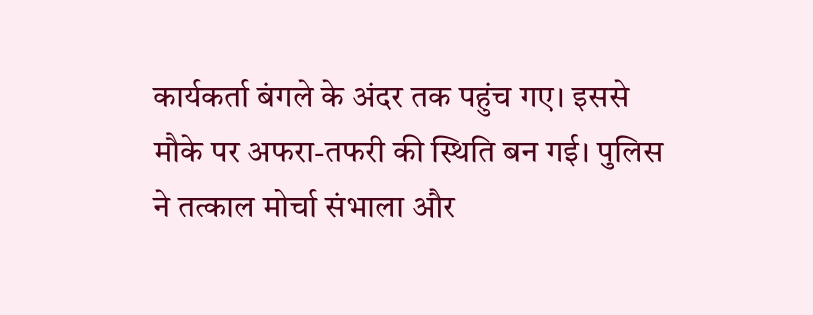कार्यकर्ता बंगले के अंदर तक पहुंच गए। इससे मौके पर अफरा-तफरी की स्थिति बन गई। पुलिस ने तत्काल मोर्चा संभाला और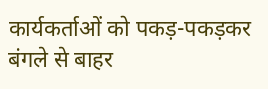कार्यकर्ताओं को पकड़-पकड़कर बंगले से बाहर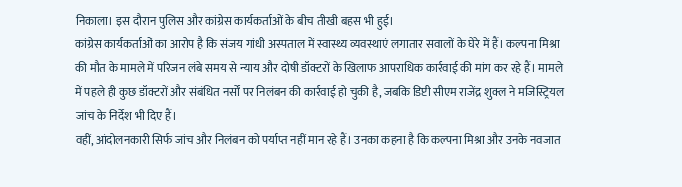निकाला। इस दौरान पुलिस और कांग्रेस कार्यकर्ताओं के बीच तीखी बहस भी हुई।
कांग्रेस कार्यकर्ताओं का आरोप है कि संजय गांधी अस्पताल में स्वास्थ्य व्यवस्थाएं लगातार सवालों के घेरे में हैं। कल्पना मिश्रा की मौत के मामले में परिजन लंबे समय से न्याय और दोषी डॉक्टरों के खिलाफ आपराधिक कार्रवाई की मांग कर रहे हैं। मामले में पहले ही कुछ डॉक्टरों और संबंधित नर्सों पर निलंबन की कार्रवाई हो चुकी है, जबकि डिप्टी सीएम राजेंद्र शुक्ल ने मजिस्ट्रियल जांच के निर्देश भी दिए हैं।
वहीं, आंदोलनकारी सिर्फ जांच और निलंबन को पर्याप्त नहीं मान रहे हैं। उनका कहना है कि कल्पना मिश्रा और उनके नवजात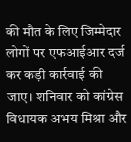की मौत के लिए जिम्मेदार लोगों पर एफआईआर दर्ज कर कड़ी कार्रवाई की जाए। शनिवार को कांग्रेस विधायक अभय मिश्रा और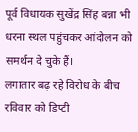पूर्व विधायक सुखेंद्र सिंह बन्ना भी धरना स्थल पहुंचकर आंदोलन को समर्थन दे चुके हैं।
लगातार बढ़ रहे विरोध के बीच रविवार को डिप्टी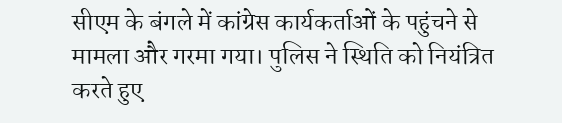सीएम के बंगले में कांग्रेस कार्यकर्ताओं के पहुंचने से मामला और गरमा गया। पुलिस ने स्थिति को नियंत्रित करते हुए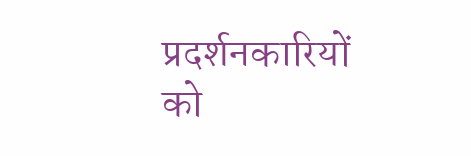प्रदर्शनकारियों को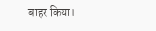बाहर किया।